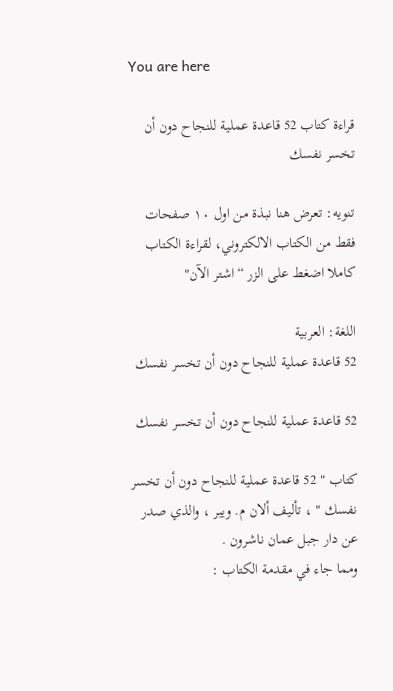You are here

قراءة كتاب 52 قاعدة عملية للنجاح دون أن تخسر نفسك

تنويه: تعرض هنا نبذة من اول ١٠ صفحات فقط من الكتاب الالكتروني، لقراءة الكتاب كاملا اضغط على الزر “اشتر الآن"

اللغة: العربية
52 قاعدة عملية للنجاح دون أن تخسر نفسك

52 قاعدة عملية للنجاح دون أن تخسر نفسك

كتاب " 52 قاعدة عملية للنجاح دون أن تخسر نفسك " ، تأليف ألان م. ويبر ، والذي صدر عن دار جبل عمان ناشرون .
ومما جاء في مقدمة الكتاب :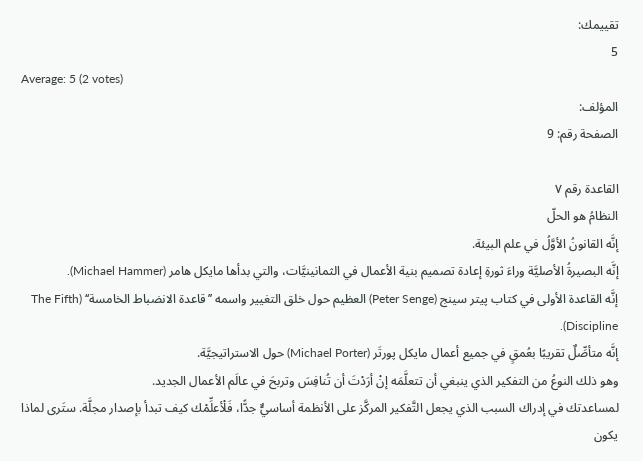تقييمك:
5
Average: 5 (2 votes)
المؤلف:
الصفحة رقم: 9

القاعدة رقم ٧
النظامُ هو الحلّ
إنَّه القانونُ الأوَّلُ في علم البيئة.
إنَّه البصيرةُ الأصليَّة وراءَ ثورةِ إعادة تصميم بنية الأعمال في الثمانينيَّات، والتي بدأها مايكل هامر (Michael Hammer).
إنَّه القاعدة الأولى في كتاب پيتر سينج (Peter Senge) العظيم حول خلق التغيير واسمه ’’قاعدة الانضباط الخامسة‘‘ (The Fifth Discipline).
إنَّه متأصِّلٌ تقريبًا بعُمقٍ في جميع أعمال مايكل پورتَر (Michael Porter) حول الاستراتيجيَّة.
وهو ذلك النوعُ من التفكير الذي ينبغي أن تتعلَّمَه إنْ أرَدْتَ أن تُنافِسَ وتربحَ في عالَم الأعمال الجديد.
لمساعدتك في إدراك السبب الذي يجعل التَّفكير المركَّز على الأنظمة أساسيٌّ جدًّا، فَلْأعلِّمْك كيف تبدأ بإصدار مجلَّة. ستَرى لماذا يكون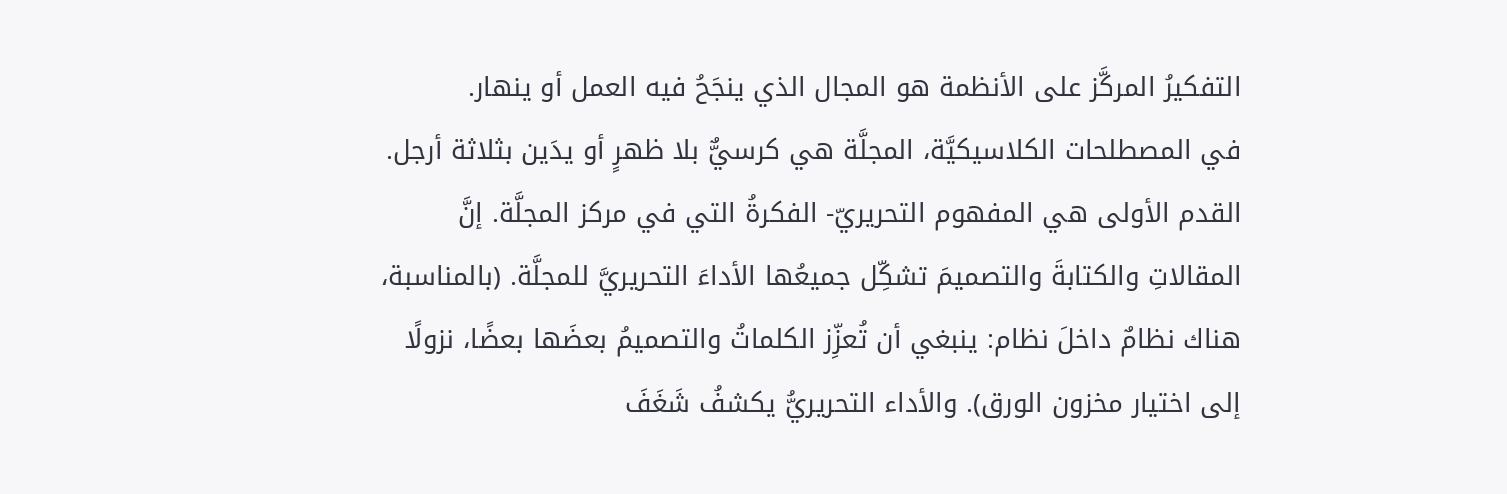التفكيرُ المركَّز على الأنظمة هو المجال الذي ينجَحُ فيه العمل أو ينهار.
في المصطلحات الكلاسيكيَّة، المجلَّة هي كرسيٌّ بلا ظهرٍ أو يدَين بثلاثة أرجل. القدم الأولى هي المفهوم التحريريّ- الفكرةُ التي في مركز المجلَّة. إنَّ المقالاتِ والكتابةَ والتصميمَ تشكِّل جميعُها الأداءَ التحريريَّ للمجلَّة. (بالمناسبة، هناك نظامٌ داخلَ نظام: ينبغي أن تُعزِّز الكلماتُ والتصميمُ بعضَها بعضًا، نزولًا إلى اختيار مخزون الورق). والأداء التحريريُّ يكشفُ شَغَفَ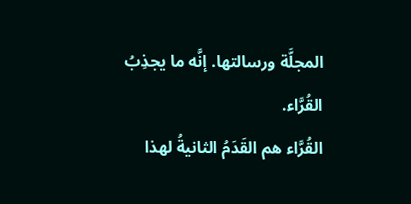المجلَّة ورسالتها. إنَّه ما يجذِبُ القُرَّاء.
القُرَّاء هم القَدَمُ الثانيةُ لهذا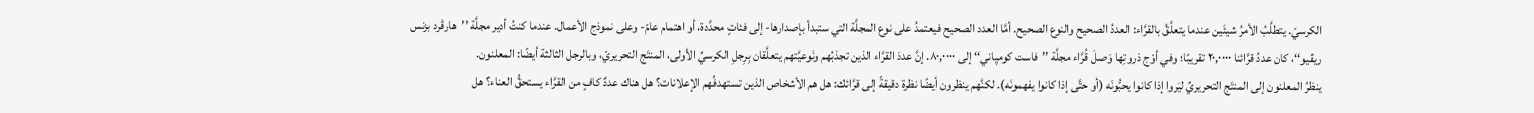الكرسيّ. يتطلَّبُ الأمرُ شيئَين عندما يتعلَّقُ بالقرَّاء: العددُ الصحيح والنوع الصحيح. أمَّا العدد الصحيح فيعتمدُ على نوع المجلَّة التي ستبدأ بإصدارها- إلى فئاتٍ محدَّدة، أو اهتمام عامّ- وعلى نموذج الأعمال. عندما كنتُ أدير مجلَّة ’’هارڤرد بزنس ريڤيو‘‘، كان عددُ قرَّائنا ٢٠,٠٠٠٠ تقريبًا؛ وفي أوْج ذروتِها وَصلَ قُرَّاء مجلَّة ’’فاست كومپاني‘‘ إلى ٨٠,٠٠٠٠. إنَّ عددَ القرَّاء الذين تجذبُهم ونَوعيَّتهم يتعلَّقان بِرِجلِ الكرسيِّ الأولى، المنتَج التحريريّ، وبالرجل الثالثة أيضًا: المعلنون.
ينظرُ المعلنون إلى المنتَج التحريريِّ ليَروا إذا كانوا يحبُّونَه (أو حتَّى إذا كانوا يفهمونَه). لكنَّهم ينظرون أيضًا نظرة دقيقةً إلى قرَّائك: هل هم الأشخاص الذين تستهدفُهم الإعلانات؟ هل هناك عددٌ كافٍ من القرَّاء يستحقُّ العناء؟ هل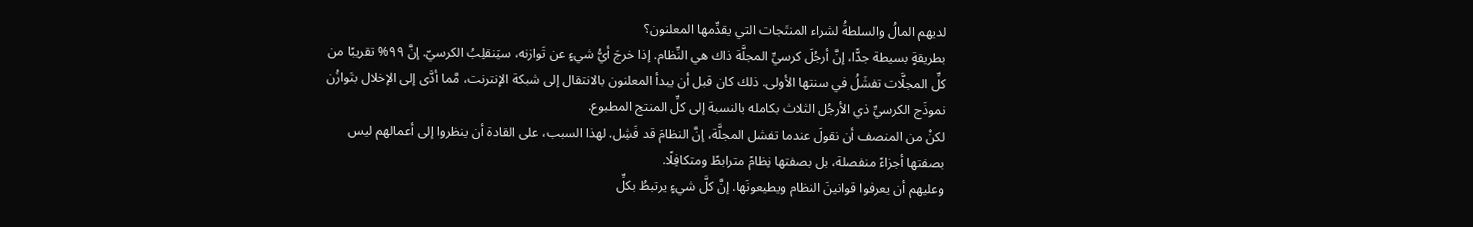لديهم المالُ والسلطةُ لشراء المنتَجات التي يقدِّمها المعلنون؟
بطريقةٍ بسيطة جدًّا، إنَّ أرجُلَ كرسيِّ المجلَّة ذاك هي النِّظام. إذا خرجَ أيُّ شيءٍ عن تَوازنه، سيَنقلِبُ الكرسيّ. إنَّ ٩٩% تقريبًا من كلِّ المجلَّات تفشَلُ في سنتها الأولى. ذلك كان قبل أن يبدأ المعلنون بالانتقال إلى شبكة الإنترنت، مَّما أدَّى إلى الإخلال بتَوازُن نموذَج الكرسيِّ ذي الأرجُل الثلاث بكامله بالنسبة إلى كلِّ المنتج المطبوع.
لكنْ من المنصف أن نقولَ عندما تفشل المجلَّة، إنَّ النظامَ قد فَشِل. لهذا السبب، على القادة أن ينظروا إلى أعمالهم ليس بصفتها أجزاءً منفصلة، بل بصفتها نِظامً مترابطً ومتكافِلًا.
وعليهم أن يعرفوا قوانينَ النظام ويطيعونَها. إنَّ كلَّ شيءٍ يرتبطُ بكلِّ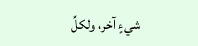شيءٍ آخر، ولكلِّ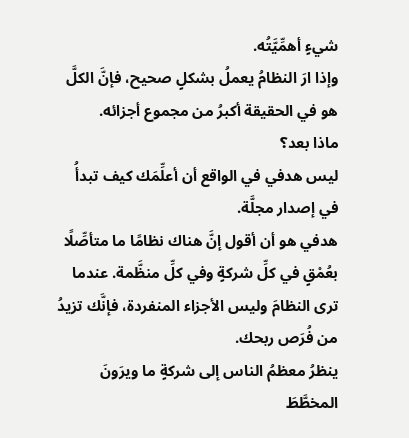شيءٍ أهمِّيَّتُه.
وإذا ارَ النظامُ يعملُ بشكلٍ صحيح، فإنَّ الكلَّ هو في الحقيقة أكبرُ من مجموع أجزائه.
ماذا بعد؟
ليس هدفي في الواقع أن أعلِّمَك كيف تبدأُ في إصدار مجلَّة.
هدفي هو أن أقول إنَّ هناك نظامًا ما متأصِّلًا بعُمْقٍ في كلِّ شركةٍ وفي كلِّ منظَّمة. عندما ترى النظامَ وليس الأجزاء المنفردة، فإنَّك تزيدُ من فُرَص ربحك.
ينظرُ معظمُ الناس إلى شركةٍ ما ويرَونَ المخطَّطَ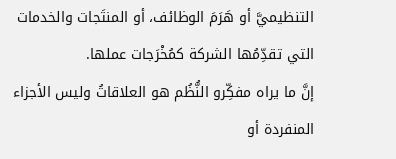التنظيميَّ أو هَرَمَ الوظائف، أو المنتَجات والخدمات التي تقدِّمُها الشركة كمُخْرَجات عملها.
إنَّ ما يراه مفكِّرو النُّظُم هو العلاقاتُ وليس الأجزاء المنفردة أو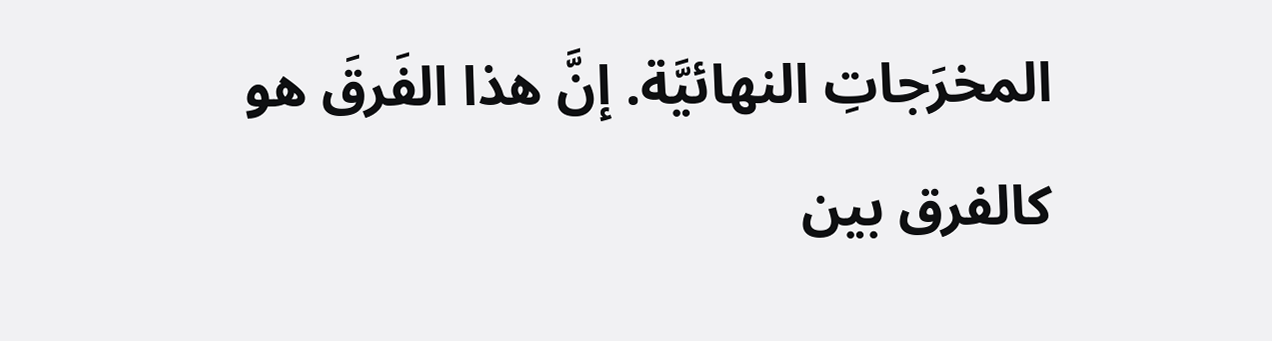المخرَجاتِ النهائيَّة. إنَّ هذا الفَرقَ هو كالفرق بين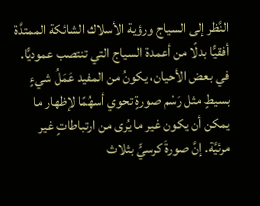النَّظر إلى السياج ورؤية الأسلاك الشائكة الممتدَّة أفقيًّا بدلًا من أعمدة السياج التي تنتصب عموديًّا.
في بعض الأحيان، يكونُ من المفيد عَمَلُ شيءٍ بسيطٍ مثل رَسْم صورةٍ تحوي أسهُمًا لإظهار ما يمكن أن يكون غير ما يُرى من ارتباطاتٍ غير مرئيَّة. إنَّ صورةَ كرسيٍّ بثلاث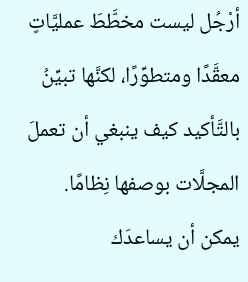أرْجُل ليست مخطَّطَ عمليَّاتٍ معقَّدًا ومتطوِّرًا، لكنَّها تبيِّنُ بالتَّأكيد كيف ينبغي أن تعملَ المجلَّات بوصفها نِظامًا.
يمكن أن يساعدَك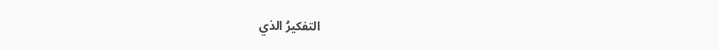التفكيرُ الذي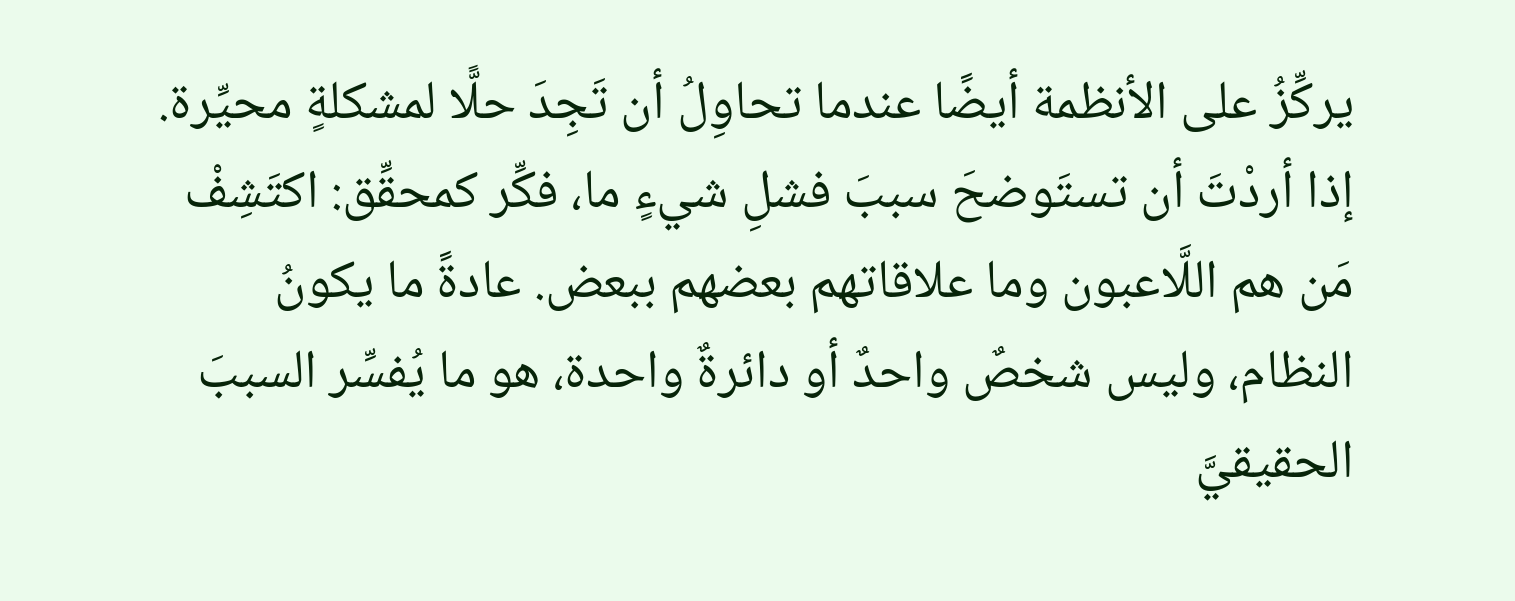يركِّزُ على الأنظمة أيضًا عندما تحاوِلُ أن تَجِدَ حلًّا لمشكلةٍ محيِّرة. إذا أردْتَ أن تستَوضحَ سببَ فشلِ شيءٍ ما، فكِّر كمحقِّق: اكتَشِفْ مَن هم اللَّاعبون وما علاقاتهم بعضهم ببعض. عادةً ما يكونُ النظام، وليس شخصٌ واحدٌ أو دائرةٌ واحدة، هو ما يُفسِّر السببَ الحقيقيَّ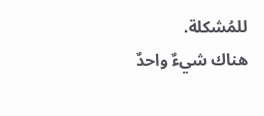للمُشكلة.
هناك شيءٌ واحدٌ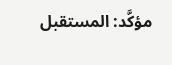مؤكَّد: المستقبل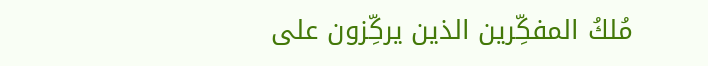مُلكُ المفكِّرين الذين يركِّزون على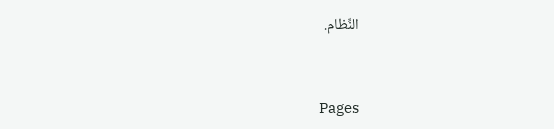النِّظام.


Pages